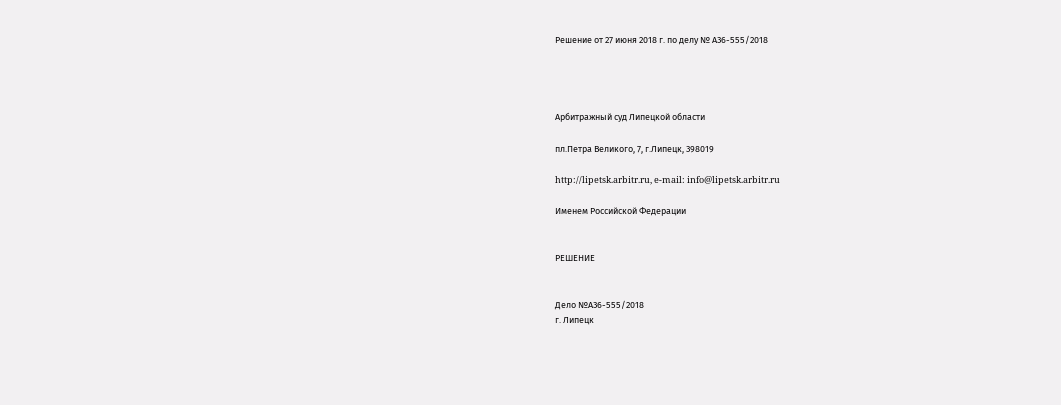Решение от 27 июня 2018 г. по делу № А36-555/2018




Арбитражный суд Липецкой области

пл.Петра Великого, 7, г.Липецк, 398019

http://lipetsk.arbitr.ru, e-mail: info@lipetsk.arbitr.ru

Именем Российской Федерации


РЕШЕНИЕ


Дело №А36-555/2018
г. Липецк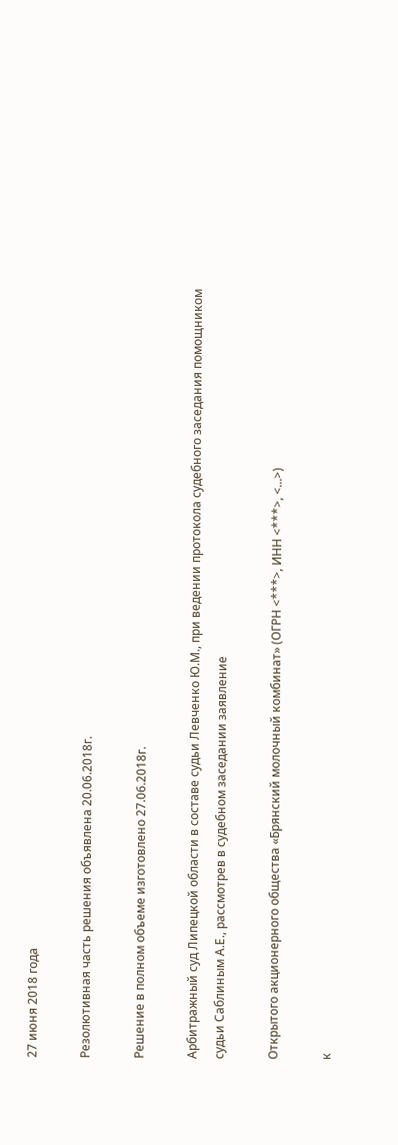27 июня 2018 года

Резолютивная часть решения объявлена 20.06.2018г.

Решение в полном объеме изготовлено 27.06.2018г.

Арбитражный суд Липецкой области в составе судьи Левченко Ю.М., при ведении протокола судебного заседания помощником судьи Саблиным А.Е., рассмотрев в судебном заседании заявление

Открытого акционерного общества «Брянский молочный комбинат» (ОГРН <***>, ИНН <***>, <...>)

к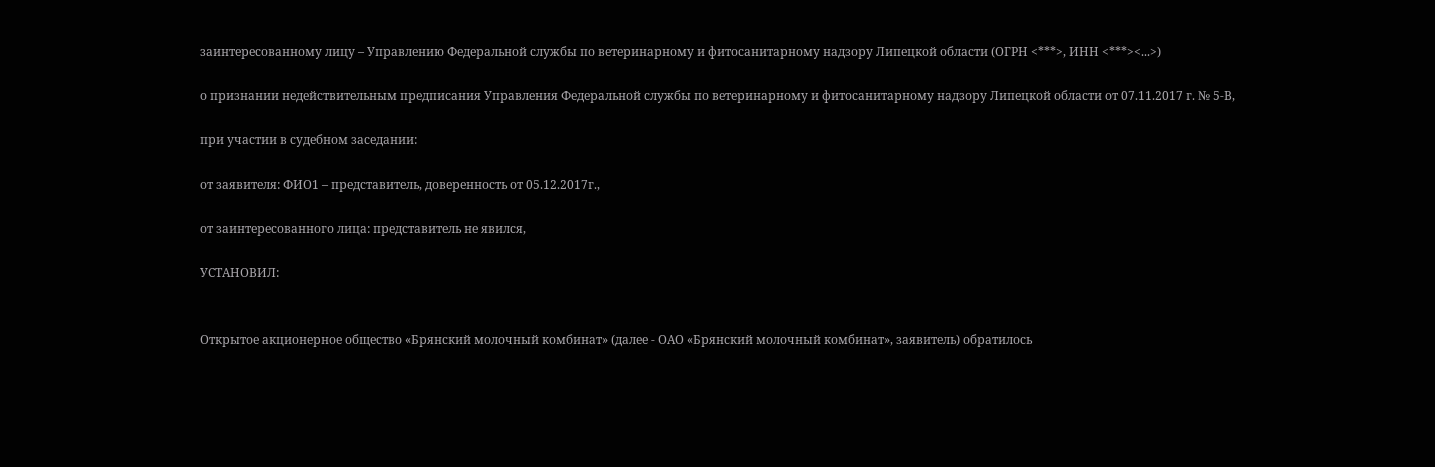заинтересованному лицу – Управлению Федеральной службы по ветеринарному и фитосанитарному надзору Липецкой области (ОГРН <***>, ИНН <***><...>)

о признании недействительным предписания Управления Федеральной службы по ветеринарному и фитосанитарному надзору Липецкой области от 07.11.2017 г. № 5-В,

при участии в судебном заседании:

от заявителя: ФИО1 – представитель, доверенность от 05.12.2017г.,

от заинтересованного лица: представитель не явился,

УСТАНОВИЛ:


Открытое акционерное общество «Брянский молочный комбинат» (далее - ОАО «Брянский молочный комбинат», заявитель) обратилось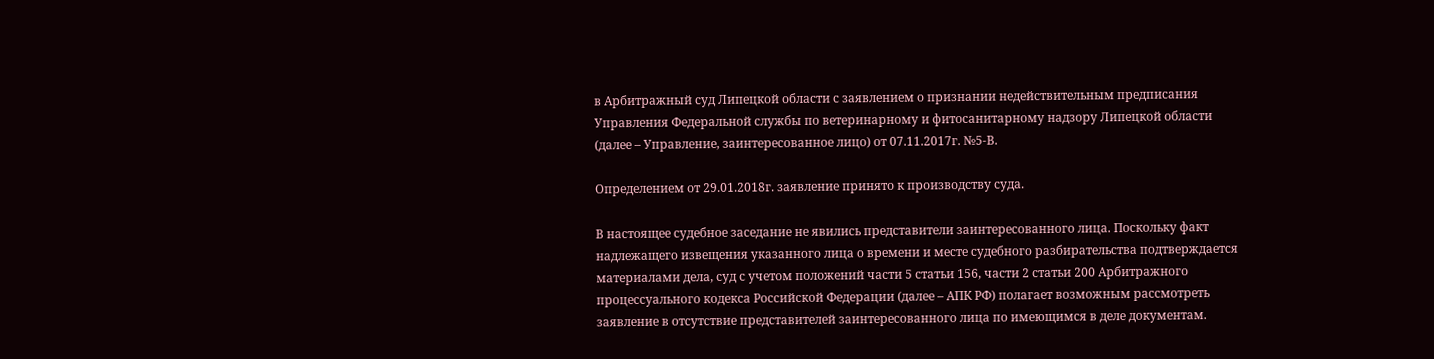в Арбитражный суд Липецкой области с заявлением о признании недействительным предписания Управления Федеральной службы по ветеринарному и фитосанитарному надзору Липецкой области (далее – Управление, заинтересованное лицо) от 07.11.2017г. №5-В.

Определением от 29.01.2018г. заявление принято к производству суда.

В настоящее судебное заседание не явились представители заинтересованного лица. Поскольку факт надлежащего извещения указанного лица о времени и месте судебного разбирательства подтверждается материалами дела, суд с учетом положений части 5 статьи 156, части 2 статьи 200 Арбитражного процессуального кодекса Российской Федерации (далее – АПК РФ) полагает возможным рассмотреть заявление в отсутствие представителей заинтересованного лица по имеющимся в деле документам.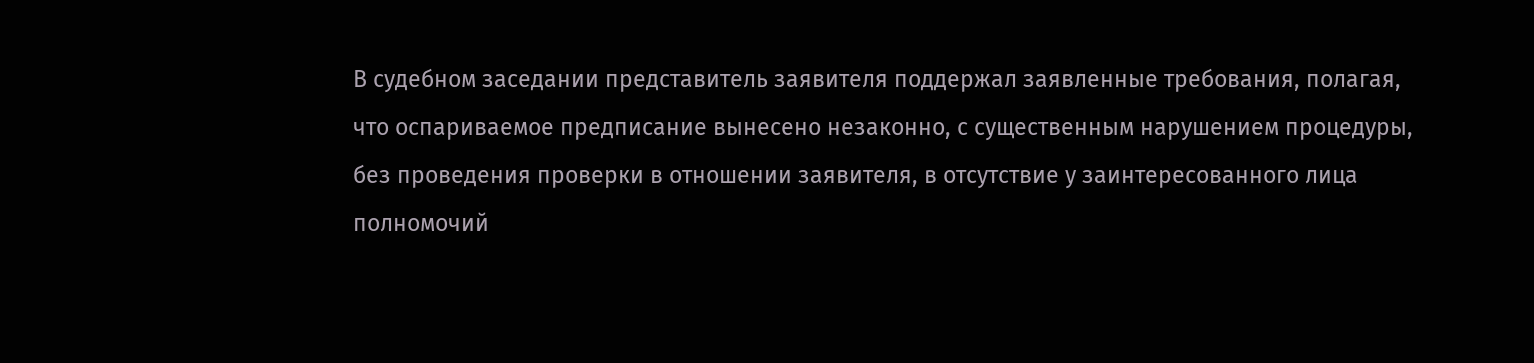В судебном заседании представитель заявителя поддержал заявленные требования, полагая, что оспариваемое предписание вынесено незаконно, с существенным нарушением процедуры, без проведения проверки в отношении заявителя, в отсутствие у заинтересованного лица полномочий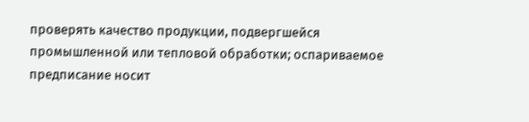проверять качество продукции, подвергшейся промышленной или тепловой обработки; оспариваемое предписание носит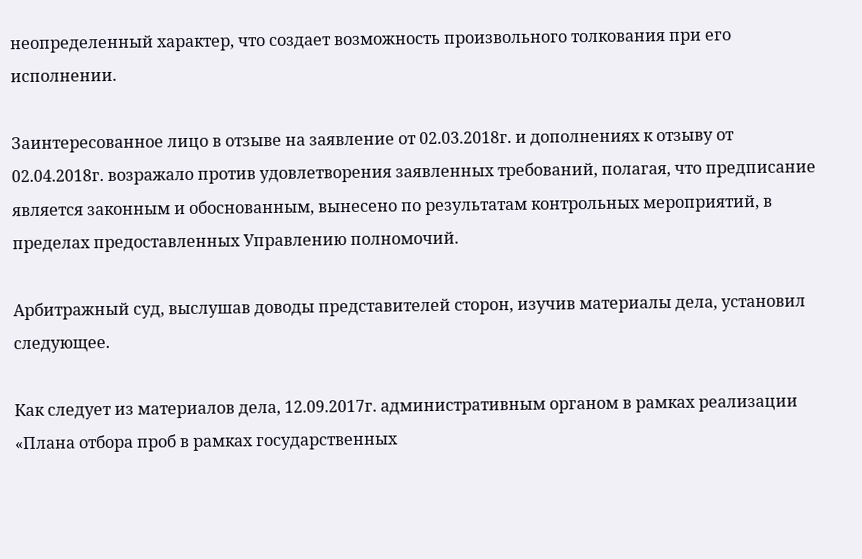неопределенный характер, что создает возможность произвольного толкования при его исполнении.

Заинтересованное лицо в отзыве на заявление от 02.03.2018г. и дополнениях к отзыву от 02.04.2018г. возражало против удовлетворения заявленных требований, полагая, что предписание является законным и обоснованным, вынесено по результатам контрольных мероприятий, в пределах предоставленных Управлению полномочий.

Арбитражный суд, выслушав доводы представителей сторон, изучив материалы дела, установил следующее.

Как следует из материалов дела, 12.09.2017г. административным органом в рамках реализации «Плана отбора проб в рамках государственных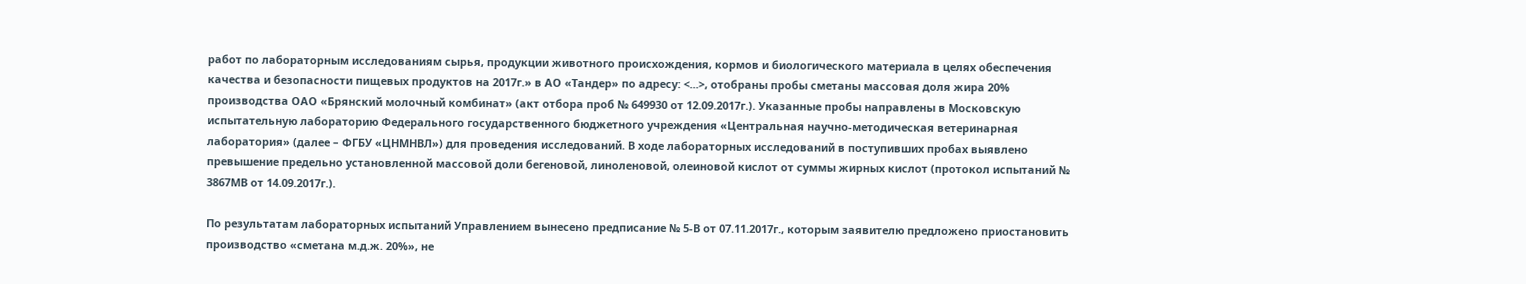работ по лабораторным исследованиям сырья, продукции животного происхождения, кормов и биологического материала в целях обеспечения качества и безопасности пищевых продуктов на 2017г.» в АО «Тандер» по адресу: <...>, отобраны пробы сметаны массовая доля жира 20% производства ОАО «Брянский молочный комбинат» (акт отбора проб № 649930 от 12.09.2017г.). Указанные пробы направлены в Московскую испытательную лабораторию Федерального государственного бюджетного учреждения «Центральная научно-методическая ветеринарная лаборатория» (далее – ФГБУ «ЦНМНВЛ») для проведения исследований. В ходе лабораторных исследований в поступивших пробах выявлено превышение предельно установленной массовой доли бегеновой, линоленовой, олеиновой кислот от суммы жирных кислот (протокол испытаний № 3867МВ от 14.09.2017г.).

По результатам лабораторных испытаний Управлением вынесено предписание № 5-В от 07.11.2017г., которым заявителю предложено приостановить производство «сметана м.д.ж. 20%», не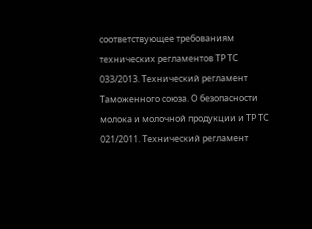соответствующее требованиям технических регламентов ТР ТС 033/2013. Технический регламент Таможенного союза. О безопасности молока и молочной продукции и ТР ТС 021/2011. Технический регламент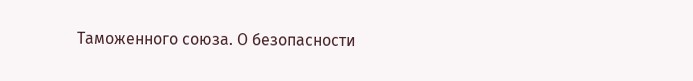Таможенного союза. О безопасности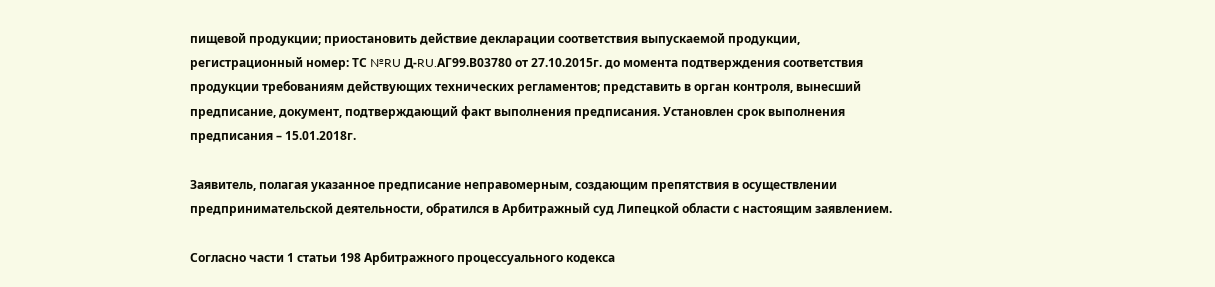пищевой продукции; приостановить действие декларации соответствия выпускаемой продукции, регистрационный номер: ТС №RU Д-RU.АГ99.В03780 от 27.10.2015г. до момента подтверждения соответствия продукции требованиям действующих технических регламентов; представить в орган контроля, вынесший предписание, документ, подтверждающий факт выполнения предписания. Установлен срок выполнения предписания – 15.01.2018г.

Заявитель, полагая указанное предписание неправомерным, создающим препятствия в осуществлении предпринимательской деятельности, обратился в Арбитражный суд Липецкой области с настоящим заявлением.

Согласно части 1 статьи 198 Арбитражного процессуального кодекса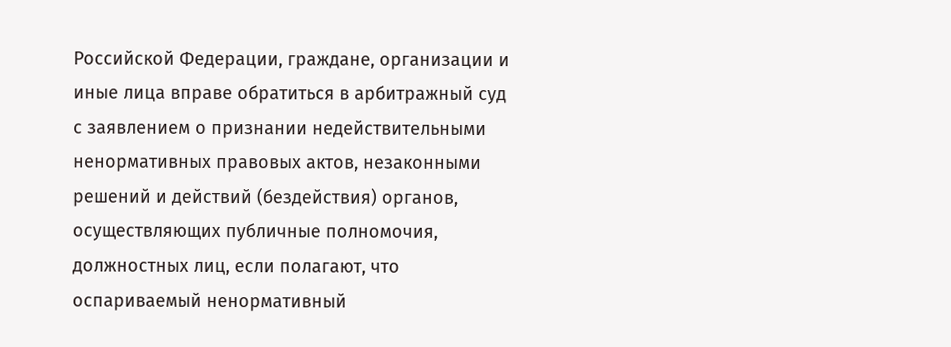Российской Федерации, граждане, организации и иные лица вправе обратиться в арбитражный суд с заявлением о признании недействительными ненормативных правовых актов, незаконными решений и действий (бездействия) органов, осуществляющих публичные полномочия, должностных лиц, если полагают, что оспариваемый ненормативный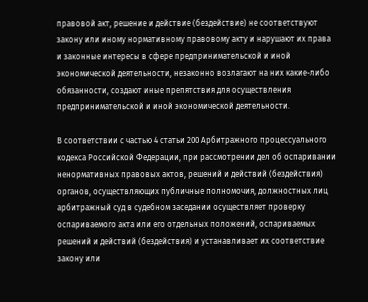правовой акт, решение и действие (бездействие) не соответствуют закону или иному нормативному правовому акту и нарушают их права и законные интересы в сфере предпринимательской и иной экономической деятельности, незаконно возлагают на них какие-либо обязанности, создают иные препятствия для осуществления предпринимательской и иной экономической деятельности.

В соответствии с частью 4 статьи 200 Арбитражного процессуального кодекса Российской Федерации, при рассмотрении дел об оспаривании ненормативных правовых актов, решений и действий (бездействия) органов, осуществляющих публичные полномочия, должностных лиц арбитражный суд в судебном заседании осуществляет проверку оспариваемого акта или его отдельных положений, оспариваемых решений и действий (бездействия) и устанавливает их соответствие закону или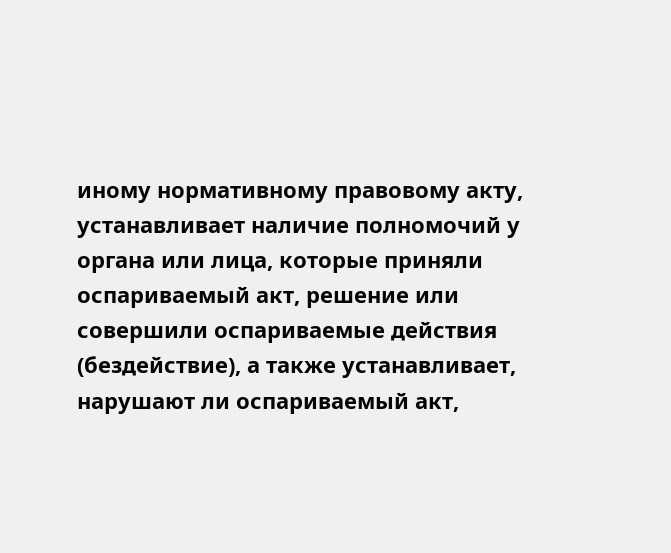иному нормативному правовому акту, устанавливает наличие полномочий у органа или лица, которые приняли оспариваемый акт, решение или совершили оспариваемые действия (бездействие), а также устанавливает, нарушают ли оспариваемый акт,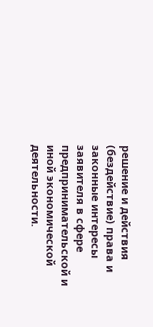решение и действия (бездействие) права и законные интересы заявителя в сфере предпринимательской и иной экономической деятельности.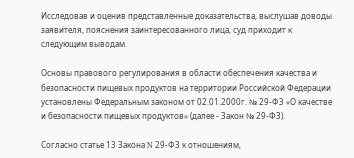Исследовав и оценив представленные доказательства, выслушав доводы заявителя, пояснения заинтересованного лица, суд приходит к следующим выводам.

Основы правового регулирования в области обеспечения качества и безопасности пищевых продуктов на территории Российской Федерации установлены Федеральным законом от 02.01.2000г. № 29-ФЗ «О качестве и безопасности пищевых продуктов» (далее - Закон № 29-ФЗ).

Согласно статье 13 Закона N 29-ФЗ к отношениям,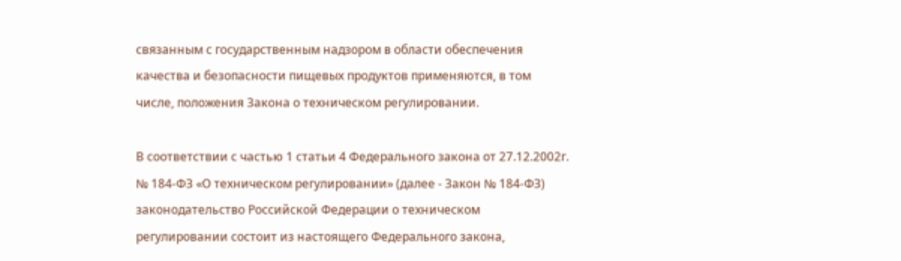связанным с государственным надзором в области обеспечения качества и безопасности пищевых продуктов применяются, в том числе, положения Закона о техническом регулировании.

В соответствии с частью 1 статьи 4 Федерального закона от 27.12.2002г. № 184-ФЗ «О техническом регулировании» (далее - Закон № 184-ФЗ) законодательство Российской Федерации о техническом регулировании состоит из настоящего Федерального закона,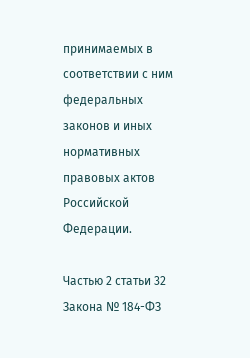принимаемых в соответствии с ним федеральных законов и иных нормативных правовых актов Российской Федерации.

Частью 2 статьи 32 Закона № 184-ФЗ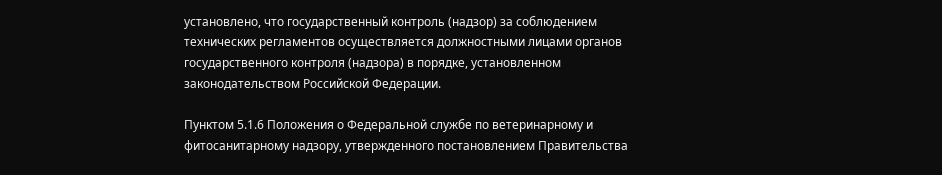установлено, что государственный контроль (надзор) за соблюдением технических регламентов осуществляется должностными лицами органов государственного контроля (надзора) в порядке, установленном законодательством Российской Федерации.

Пунктом 5.1.6 Положения о Федеральной службе по ветеринарному и фитосанитарному надзору, утвержденного постановлением Правительства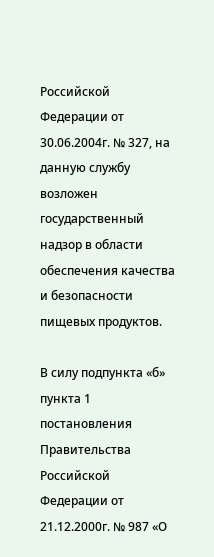Российской Федерации от 30.06.2004г. № 327, на данную службу возложен государственный надзор в области обеспечения качества и безопасности пищевых продуктов.

В силу подпункта «б» пункта 1 постановления Правительства Российской Федерации от 21.12.2000г. № 987 «О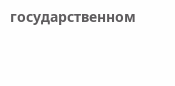государственном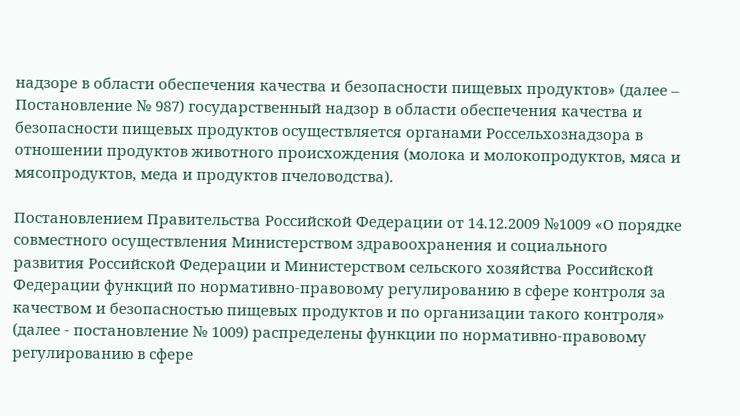надзоре в области обеспечения качества и безопасности пищевых продуктов» (далее – Постановление № 987) государственный надзор в области обеспечения качества и безопасности пищевых продуктов осуществляется органами Россельхознадзора в отношении продуктов животного происхождения (молока и молокопродуктов, мяса и мясопродуктов, меда и продуктов пчеловодства).

Постановлением Правительства Российской Федерации от 14.12.2009 №1009 «О порядке совместного осуществления Министерством здравоохранения и социального развития Российской Федерации и Министерством сельского хозяйства Российской Федерации функций по нормативно-правовому регулированию в сфере контроля за качеством и безопасностью пищевых продуктов и по организации такого контроля» (далее - постановление № 1009) распределены функции по нормативно-правовому регулированию в сфере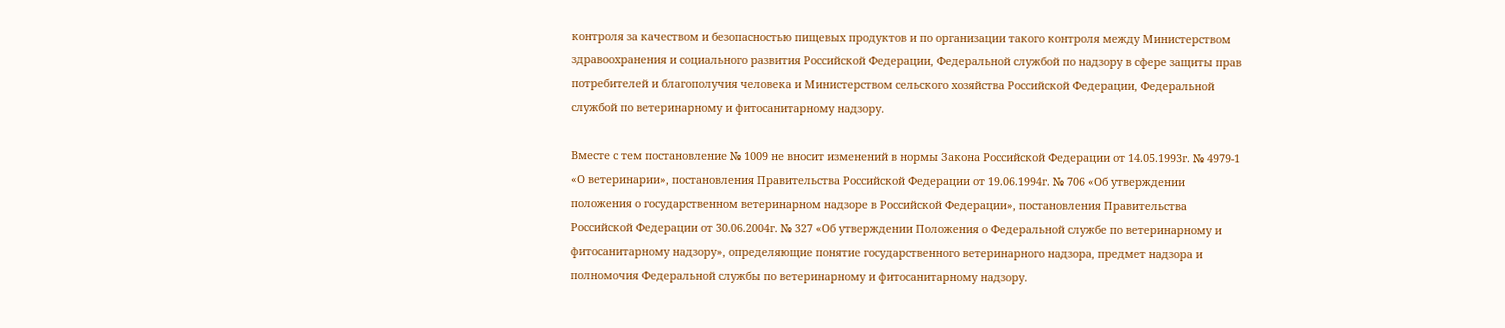контроля за качеством и безопасностью пищевых продуктов и по организации такого контроля между Министерством здравоохранения и социального развития Российской Федерации, Федеральной службой по надзору в сфере защиты прав потребителей и благополучия человека и Министерством сельского хозяйства Российской Федерации, Федеральной службой по ветеринарному и фитосанитарному надзору.

Вместе с тем постановление № 1009 не вносит изменений в нормы Закона Российской Федерации от 14.05.1993г. № 4979-1 «О ветеринарии», постановления Правительства Российской Федерации от 19.06.1994г. № 706 «Об утверждении положения о государственном ветеринарном надзоре в Российской Федерации», постановления Правительства Российской Федерации от 30.06.2004г. № 327 «Об утверждении Положения о Федеральной службе по ветеринарному и фитосанитарному надзору», определяющие понятие государственного ветеринарного надзора, предмет надзора и полномочия Федеральной службы по ветеринарному и фитосанитарному надзору.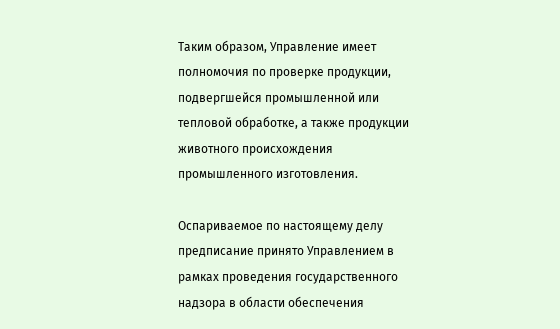Таким образом, Управление имеет полномочия по проверке продукции, подвергшейся промышленной или тепловой обработке, а также продукции животного происхождения промышленного изготовления.

Оспариваемое по настоящему делу предписание принято Управлением в рамках проведения государственного надзора в области обеспечения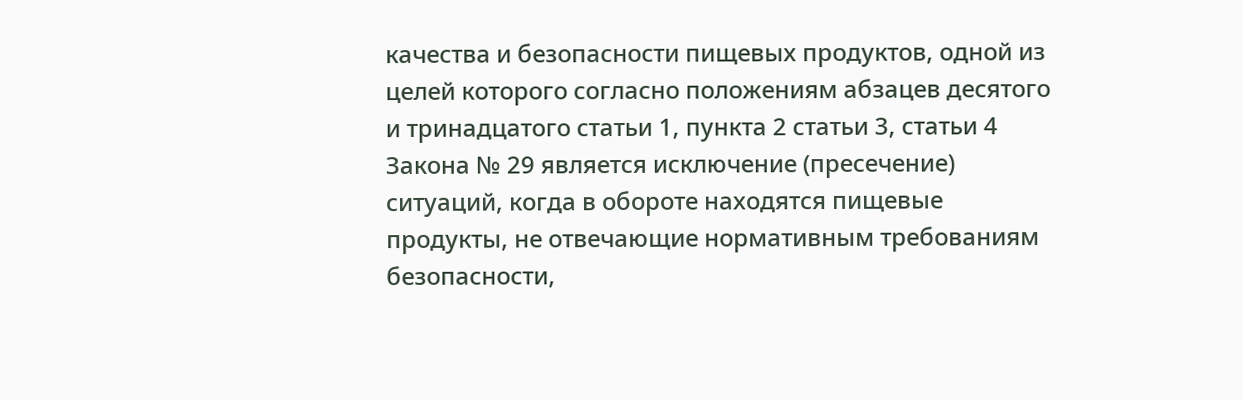качества и безопасности пищевых продуктов, одной из целей которого согласно положениям абзацев десятого и тринадцатого статьи 1, пункта 2 статьи 3, статьи 4 Закона № 29 является исключение (пресечение) ситуаций, когда в обороте находятся пищевые продукты, не отвечающие нормативным требованиям безопасности,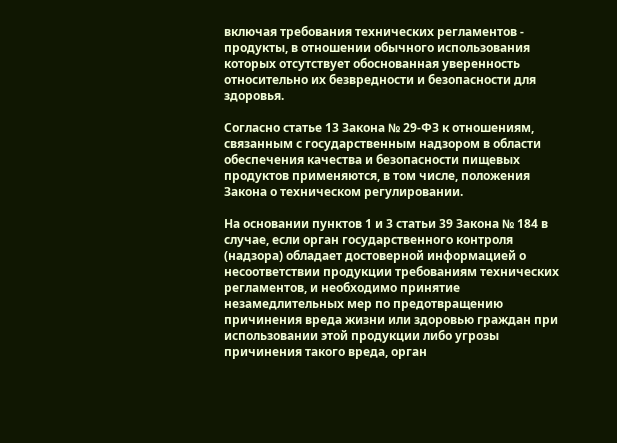включая требования технических регламентов - продукты, в отношении обычного использования которых отсутствует обоснованная уверенность относительно их безвредности и безопасности для здоровья.

Согласно статье 13 Закона № 29-ФЗ к отношениям, связанным с государственным надзором в области обеспечения качества и безопасности пищевых продуктов применяются, в том числе, положения Закона о техническом регулировании.

На основании пунктов 1 и 3 статьи 39 Закона № 184 в случае, если орган государственного контроля (надзора) обладает достоверной информацией о несоответствии продукции требованиям технических регламентов, и необходимо принятие незамедлительных мер по предотвращению причинения вреда жизни или здоровью граждан при использовании этой продукции либо угрозы причинения такого вреда, орган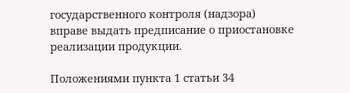государственного контроля (надзора) вправе выдать предписание о приостановке реализации продукции.

Положениями пункта 1 статьи 34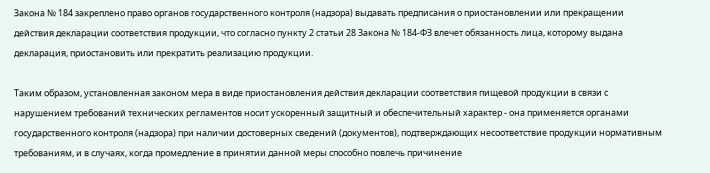Закона № 184 закреплено право органов государственного контроля (надзора) выдавать предписания о приостановлении или прекращении действия декларации соответствия продукции, что согласно пункту 2 статьи 28 Закона № 184-ФЗ влечет обязанность лица, которому выдана декларация, приостановить или прекратить реализацию продукции.

Таким образом, установленная законом мера в виде приостановления действия декларации соответствия пищевой продукции в связи с нарушением требований технических регламентов носит ускоренный защитный и обеспечительный характер - она применяется органами государственного контроля (надзора) при наличии достоверных сведений (документов), подтверждающих несоответствие продукции нормативным требованиям, и в случаях, когда промедление в принятии данной меры способно повлечь причинение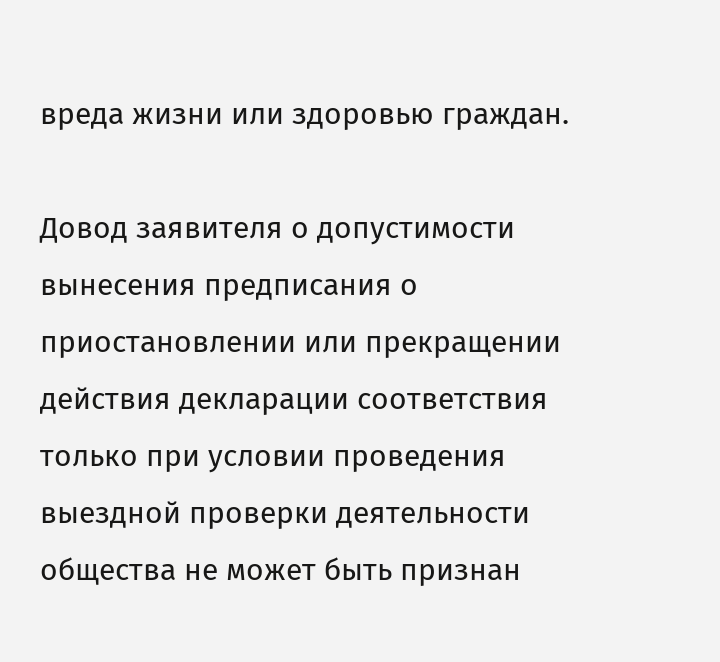вреда жизни или здоровью граждан.

Довод заявителя о допустимости вынесения предписания о приостановлении или прекращении действия декларации соответствия только при условии проведения выездной проверки деятельности общества не может быть признан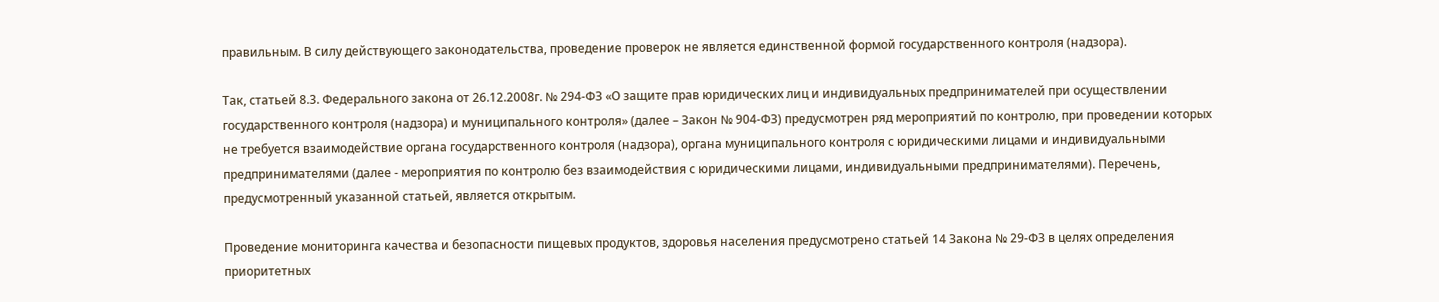правильным. В силу действующего законодательства, проведение проверок не является единственной формой государственного контроля (надзора).

Так, статьей 8.3. Федерального закона от 26.12.2008г. № 294-ФЗ «О защите прав юридических лиц и индивидуальных предпринимателей при осуществлении государственного контроля (надзора) и муниципального контроля» (далее – Закон № 904-ФЗ) предусмотрен ряд мероприятий по контролю, при проведении которых не требуется взаимодействие органа государственного контроля (надзора), органа муниципального контроля с юридическими лицами и индивидуальными предпринимателями (далее - мероприятия по контролю без взаимодействия с юридическими лицами, индивидуальными предпринимателями). Перечень, предусмотренный указанной статьей, является открытым.

Проведение мониторинга качества и безопасности пищевых продуктов, здоровья населения предусмотрено статьей 14 Закона № 29-ФЗ в целях определения приоритетных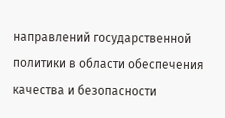направлений государственной политики в области обеспечения качества и безопасности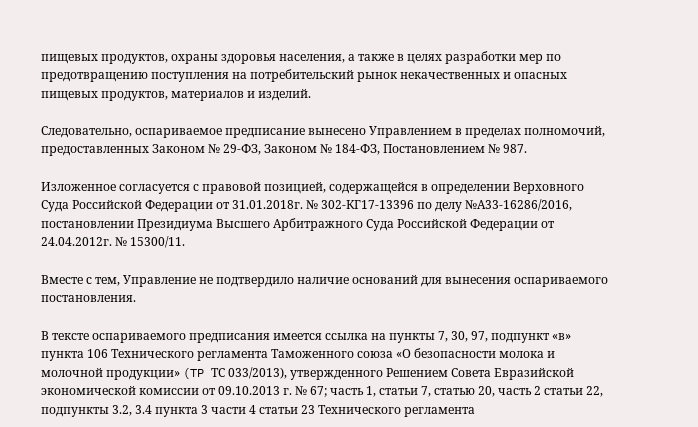пищевых продуктов, охраны здоровья населения, а также в целях разработки мер по предотвращению поступления на потребительский рынок некачественных и опасных пищевых продуктов, материалов и изделий.

Следовательно, оспариваемое предписание вынесено Управлением в пределах полномочий, предоставленных Законом № 29-ФЗ, Законом № 184-ФЗ, Постановлением № 987.

Изложенное согласуется с правовой позицией, содержащейся в определении Верховного Суда Российской Федерации от 31.01.2018г. № 302-КГ17-13396 по делу №А33-16286/2016, постановлении Президиума Высшего Арбитражного Суда Российской Федерации от 24.04.2012г. № 15300/11.

Вместе с тем, Управление не подтвердило наличие оснований для вынесения оспариваемого постановления.

В тексте оспариваемого предписания имеется ссылка на пункты 7, 30, 97, подпункт «в» пункта 106 Технического регламента Таможенного союза «О безопасности молока и молочной продукции» (TP ТС 033/2013), утвержденного Решением Совета Евразийской экономической комиссии от 09.10.2013 г. № 67; часть 1, статьи 7, статью 20, часть 2 статьи 22, подпункты 3.2, 3.4 пункта 3 части 4 статьи 23 Технического регламента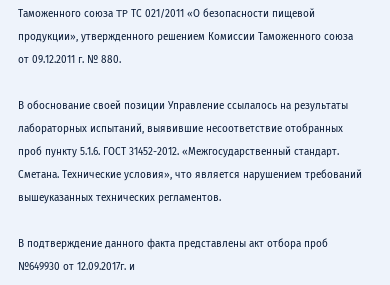Таможенного союза TP ТС 021/2011 «О безопасности пищевой продукции», утвержденного решением Комиссии Таможенного союза от 09.12.2011 г. № 880.

В обоснование своей позиции Управление ссылалось на результаты лабораторных испытаний, выявившие несоответствие отобранных проб пункту 5.1.6. ГОСТ 31452-2012. «Межгосударственный стандарт. Сметана. Технические условия», что является нарушением требований вышеуказанных технических регламентов.

В подтверждение данного факта представлены акт отбора проб №649930 от 12.09.2017г. и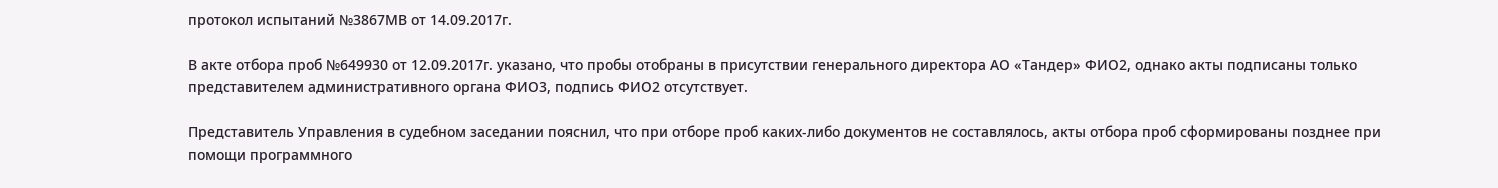протокол испытаний №3867МВ от 14.09.2017г.

В акте отбора проб №649930 от 12.09.2017г. указано, что пробы отобраны в присутствии генерального директора АО «Тандер» ФИО2, однако акты подписаны только представителем административного органа ФИО3, подпись ФИО2 отсутствует.

Представитель Управления в судебном заседании пояснил, что при отборе проб каких-либо документов не составлялось, акты отбора проб сформированы позднее при помощи программного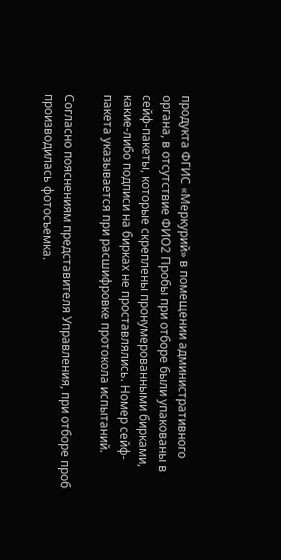продукта ФГИС «Меркурий» в помещении административного органа, в отсутствие ФИО2 Пробы при отборе были упакованы в сейф-пакеты, которые скреплены пронумерованными бирками, какие-либо подписи на бирках не проставлялись. Номер сейф-пакета указывается при расшифровке протокола испытаний.

Согласно пояснениям представителя Управления, при отборе проб производилась фотосъемка.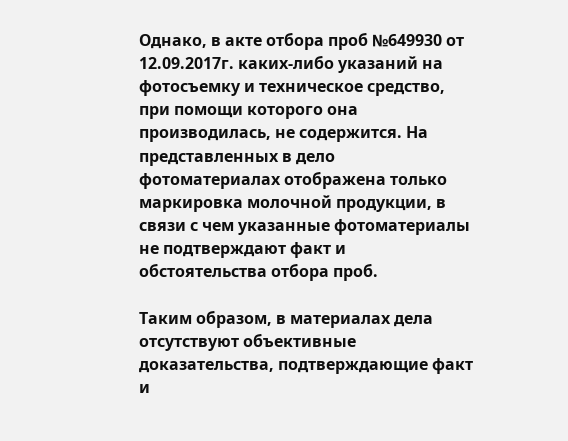Однако, в акте отбора проб №649930 от 12.09.2017г. каких-либо указаний на фотосъемку и техническое средство, при помощи которого она производилась, не содержится. На представленных в дело фотоматериалах отображена только маркировка молочной продукции, в связи с чем указанные фотоматериалы не подтверждают факт и обстоятельства отбора проб.

Таким образом, в материалах дела отсутствуют объективные доказательства, подтверждающие факт и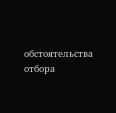обстоятельства отбора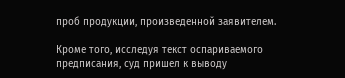проб продукции, произведенной заявителем.

Кроме того, исследуя текст оспариваемого предписания, суд пришел к выводу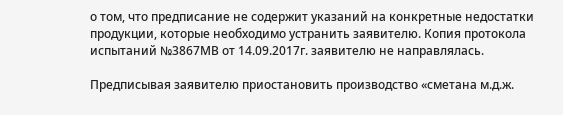о том, что предписание не содержит указаний на конкретные недостатки продукции, которые необходимо устранить заявителю. Копия протокола испытаний №3867МВ от 14.09.2017г. заявителю не направлялась.

Предписывая заявителю приостановить производство «сметана м.д.ж.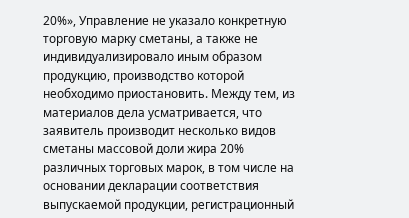20%», Управление не указало конкретную торговую марку сметаны, а также не индивидуализировало иным образом продукцию, производство которой необходимо приостановить. Между тем, из материалов дела усматривается, что заявитель производит несколько видов сметаны массовой доли жира 20% различных торговых марок, в том числе на основании декларации соответствия выпускаемой продукции, регистрационный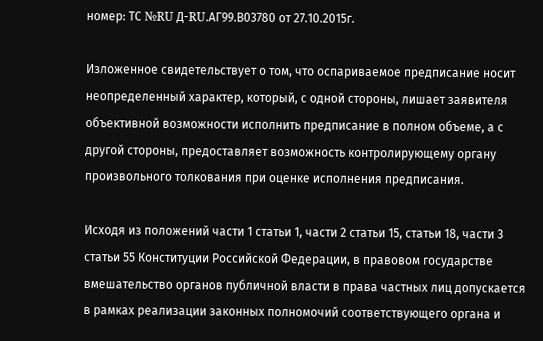номер: ТС №RU Д-RU.АГ99.В03780 от 27.10.2015г.

Изложенное свидетельствует о том, что оспариваемое предписание носит неопределенный характер, который, с одной стороны, лишает заявителя объективной возможности исполнить предписание в полном объеме, а с другой стороны, предоставляет возможность контролирующему органу произвольного толкования при оценке исполнения предписания.

Исходя из положений части 1 статьи 1, части 2 статьи 15, статьи 18, части 3 статьи 55 Конституции Российской Федерации, в правовом государстве вмешательство органов публичной власти в права частных лиц допускается в рамках реализации законных полномочий соответствующего органа и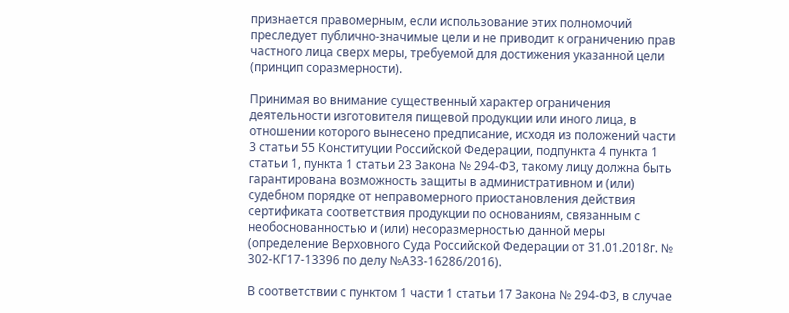признается правомерным, если использование этих полномочий преследует публично-значимые цели и не приводит к ограничению прав частного лица сверх меры, требуемой для достижения указанной цели (принцип соразмерности).

Принимая во внимание существенный характер ограничения деятельности изготовителя пищевой продукции или иного лица, в отношении которого вынесено предписание, исходя из положений части 3 статьи 55 Конституции Российской Федерации, подпункта 4 пункта 1 статьи 1, пункта 1 статьи 23 Закона № 294-ФЗ, такому лицу должна быть гарантирована возможность защиты в административном и (или) судебном порядке от неправомерного приостановления действия сертификата соответствия продукции по основаниям, связанным с необоснованностью и (или) несоразмерностью данной меры (определение Верховного Суда Российской Федерации от 31.01.2018г. № 302-КГ17-13396 по делу №А33-16286/2016).

В соответствии с пунктом 1 части 1 статьи 17 Закона № 294-ФЗ, в случае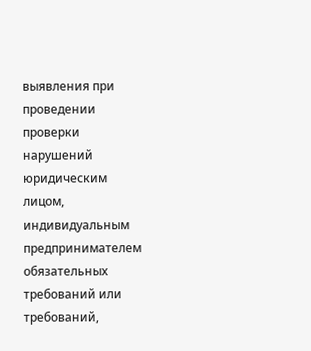выявления при проведении проверки нарушений юридическим лицом, индивидуальным предпринимателем обязательных требований или требований,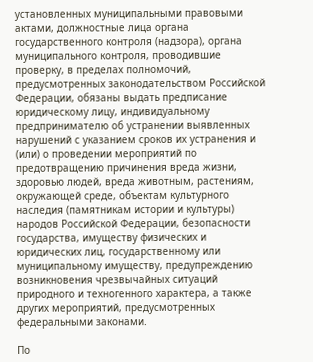установленных муниципальными правовыми актами, должностные лица органа государственного контроля (надзора), органа муниципального контроля, проводившие проверку, в пределах полномочий, предусмотренных законодательством Российской Федерации, обязаны выдать предписание юридическому лицу, индивидуальному предпринимателю об устранении выявленных нарушений с указанием сроков их устранения и (или) о проведении мероприятий по предотвращению причинения вреда жизни, здоровью людей, вреда животным, растениям, окружающей среде, объектам культурного наследия (памятникам истории и культуры) народов Российской Федерации, безопасности государства, имуществу физических и юридических лиц, государственному или муниципальному имуществу, предупреждению возникновения чрезвычайных ситуаций природного и техногенного характера, а также других мероприятий, предусмотренных федеральными законами.

По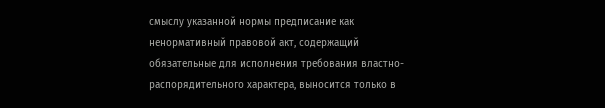смыслу указанной нормы предписание как ненормативный правовой акт, содержащий обязательные для исполнения требования властно-распорядительного характера, выносится только в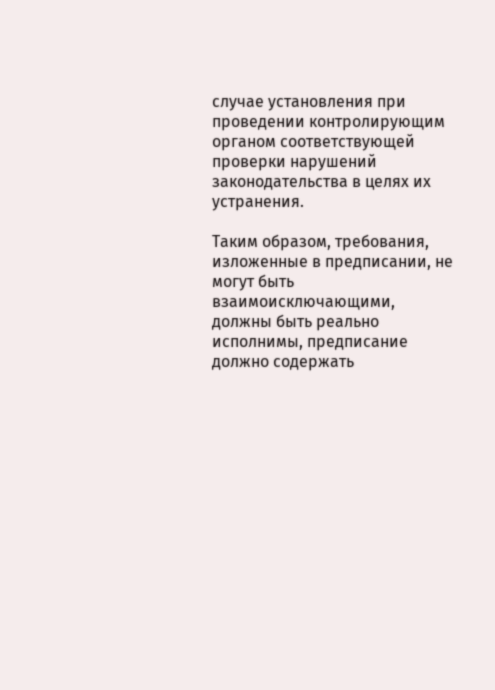случае установления при проведении контролирующим органом соответствующей проверки нарушений законодательства в целях их устранения.

Таким образом, требования, изложенные в предписании, не могут быть взаимоисключающими, должны быть реально исполнимы, предписание должно содержать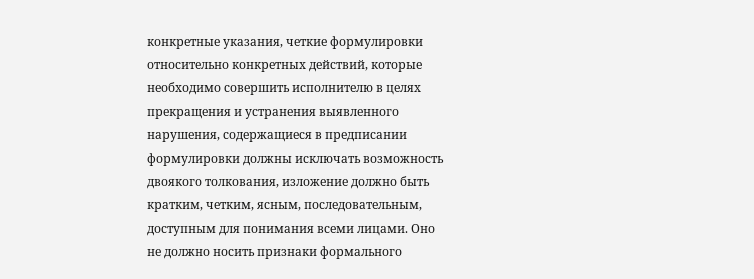конкретные указания, четкие формулировки относительно конкретных действий, которые необходимо совершить исполнителю в целях прекращения и устранения выявленного нарушения, содержащиеся в предписании формулировки должны исключать возможность двоякого толкования, изложение должно быть кратким, четким, ясным, последовательным, доступным для понимания всеми лицами. Оно не должно носить признаки формального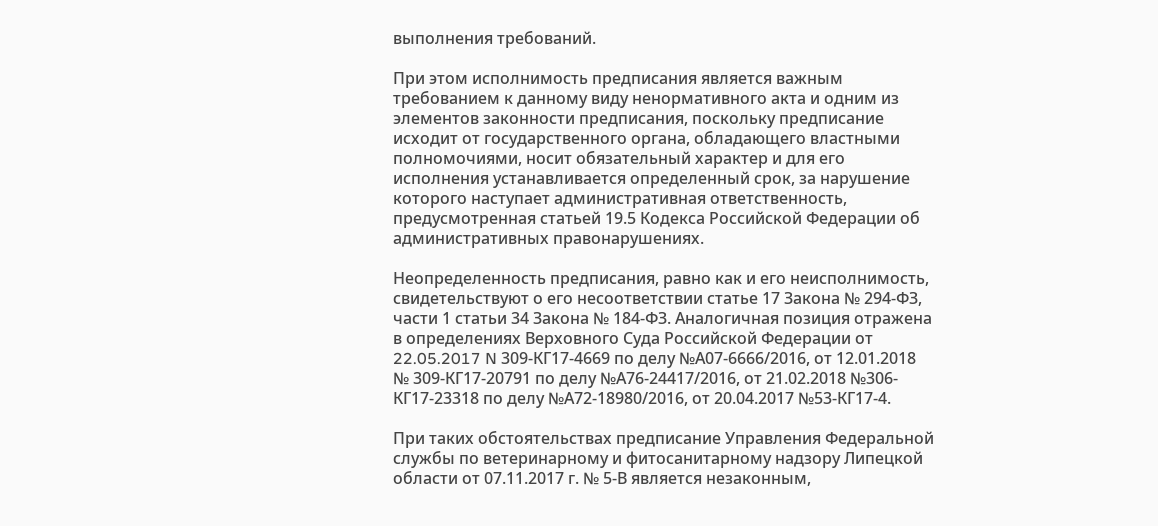выполнения требований.

При этом исполнимость предписания является важным требованием к данному виду ненормативного акта и одним из элементов законности предписания, поскольку предписание исходит от государственного органа, обладающего властными полномочиями, носит обязательный характер и для его исполнения устанавливается определенный срок, за нарушение которого наступает административная ответственность, предусмотренная статьей 19.5 Кодекса Российской Федерации об административных правонарушениях.

Неопределенность предписания, равно как и его неисполнимость, свидетельствуют о его несоответствии статье 17 Закона № 294-ФЗ, части 1 статьи 34 Закона № 184-ФЗ. Аналогичная позиция отражена в определениях Верховного Суда Российской Федерации от 22.05.2017 N 309-КГ17-4669 по делу №А07-6666/2016, от 12.01.2018 № 309-КГ17-20791 по делу №А76-24417/2016, от 21.02.2018 №306-КГ17-23318 по делу №А72-18980/2016, от 20.04.2017 №53-КГ17-4.

При таких обстоятельствах предписание Управления Федеральной службы по ветеринарному и фитосанитарному надзору Липецкой области от 07.11.2017 г. № 5-В является незаконным,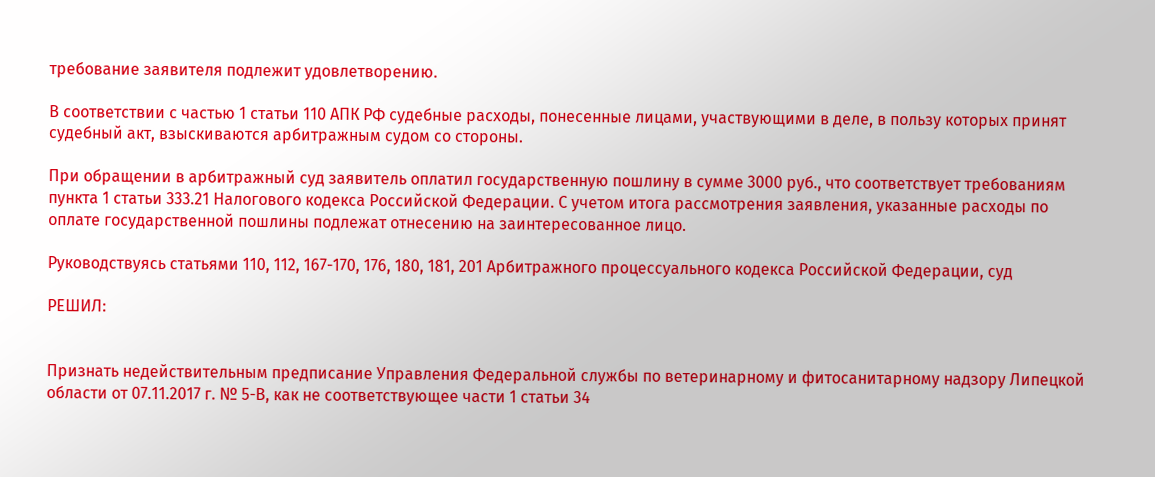требование заявителя подлежит удовлетворению.

В соответствии с частью 1 статьи 110 АПК РФ судебные расходы, понесенные лицами, участвующими в деле, в пользу которых принят судебный акт, взыскиваются арбитражным судом со стороны.

При обращении в арбитражный суд заявитель оплатил государственную пошлину в сумме 3000 руб., что соответствует требованиям пункта 1 статьи 333.21 Налогового кодекса Российской Федерации. С учетом итога рассмотрения заявления, указанные расходы по оплате государственной пошлины подлежат отнесению на заинтересованное лицо.

Руководствуясь статьями 110, 112, 167-170, 176, 180, 181, 201 Арбитражного процессуального кодекса Российской Федерации, суд

РЕШИЛ:


Признать недействительным предписание Управления Федеральной службы по ветеринарному и фитосанитарному надзору Липецкой области от 07.11.2017 г. № 5-В, как не соответствующее части 1 статьи 34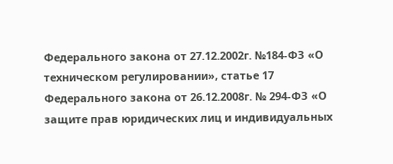Федерального закона от 27.12.2002г. №184-ФЗ «О техническом регулировании», статье 17 Федерального закона от 26.12.2008г. № 294-ФЗ «О защите прав юридических лиц и индивидуальных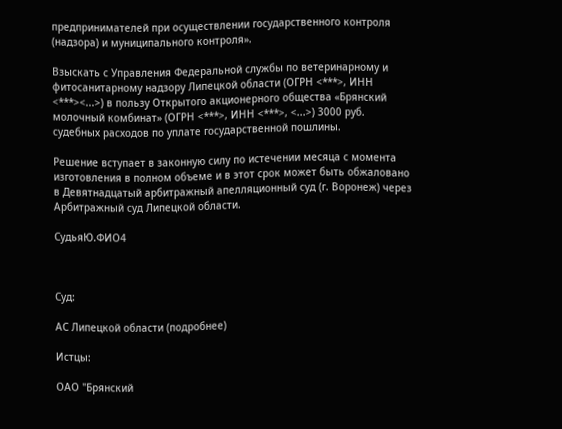предпринимателей при осуществлении государственного контроля (надзора) и муниципального контроля».

Взыскать с Управления Федеральной службы по ветеринарному и фитосанитарному надзору Липецкой области (ОГРН <***>, ИНН <***><...>) в пользу Открытого акционерного общества «Брянский молочный комбинат» (ОГРН <***>, ИНН <***>, <...>) 3000 руб. судебных расходов по уплате государственной пошлины.

Решение вступает в законную силу по истечении месяца с момента изготовления в полном объеме и в этот срок может быть обжаловано в Девятнадцатый арбитражный апелляционный суд (г. Воронеж) через Арбитражный суд Липецкой области.

СудьяЮ.ФИО4



Суд:

АС Липецкой области (подробнее)

Истцы:

ОАО "Брянский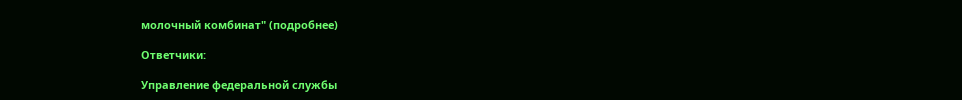молочный комбинат" (подробнее)

Ответчики:

Управление федеральной службы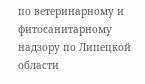по ветеринарному и фитосанитарному надзору по Липецкой области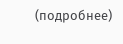(подробнее)